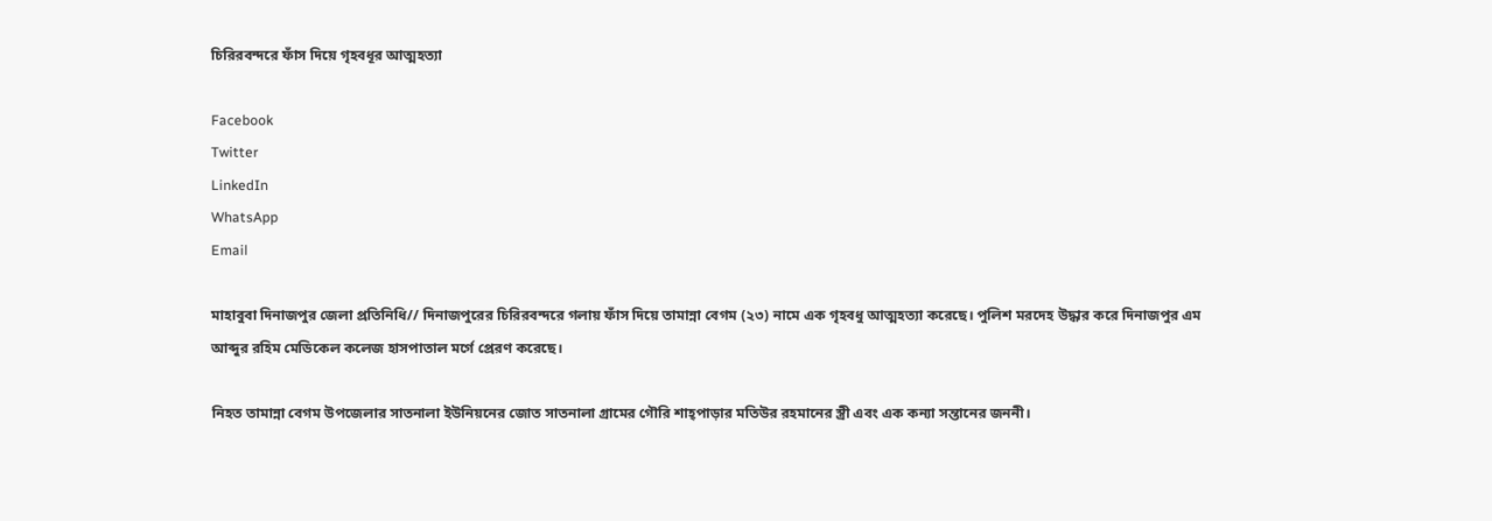চিরিরবন্দরে ফাঁস দিয়ে গৃহবধূর আত্মহত্যা

Facebook
Twitter
LinkedIn
WhatsApp
Email

মাহাবুবা দিনাজপুর জেলা প্রতিনিধি// দিনাজপুরের চিরিরবন্দরে গলায় ফাঁস দিয়ে তামান্না বেগম (২৩) নামে এক গৃহবধু আত্মহত্যা করেছে। পুলিশ মরদেহ উদ্ধার করে দিনাজপুর এম আব্দুর রহিম মেডিকেল কলেজ হাসপাতাল মর্গে প্রেরণ করেছে।

নিহত তামান্না বেগম উপজেলার সাতনালা ইউনিয়নের জোত সাতনালা গ্রামের গৌরি শাহ্পাড়ার মতিউর রহমানের স্ত্রী এবং এক কন্যা সন্তানের জননী।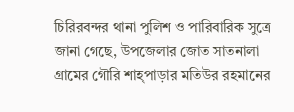চিরিরবন্দর থানা পুলিশ ও পারিবারিক সুত্রে জানা গেছে, উপজেলার জোত সাতনালা গ্রামের গৌরি শাহ্পাড়ার মতিউর রহমানের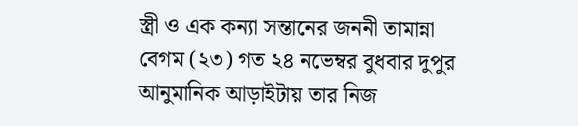স্ত্রী ও এক কন্যা সন্তানের জননী তামান্না বেগম (২৩) গত ২৪ নভেম্বর বুধবার দুপুর আনুমানিক আড়াইটায় তার নিজ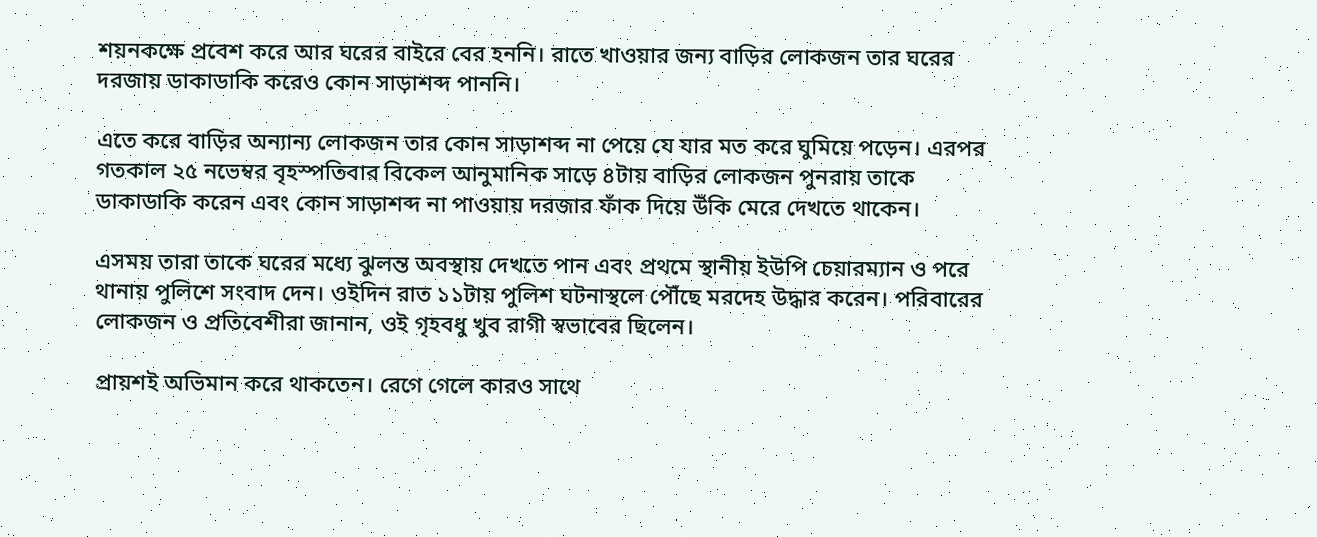শয়নকক্ষে প্রবেশ করে আর ঘরের বাইরে বের হননি। রাতে খাওয়ার জন্য বাড়ির লোকজন তার ঘরের দরজায় ডাকাডাকি করেও কোন সাড়াশব্দ পাননি।

এতে করে বাড়ির অন্যান্য লোকজন তার কোন সাড়াশব্দ না পেয়ে যে যার মত করে ঘুমিয়ে পড়েন। এরপর গতকাল ২৫ নভেম্বর বৃহস্পতিবার বিকেল আনুমানিক সাড়ে ৪টায় বাড়ির লোকজন পুনরায় তাকে ডাকাডাকি করেন এবং কোন সাড়াশব্দ না পাওয়ায় দরজার ফাঁক দিয়ে উঁকি মেরে দেখতে থাকেন।

এসময় তারা তাকে ঘরের মধ্যে ঝুলন্ত অবস্থায় দেখতে পান এবং প্রথমে স্থানীয় ইউপি চেয়ারম্যান ও পরে থানায় পুলিশে সংবাদ দেন। ওইদিন রাত ১১টায় পুলিশ ঘটনাস্থলে পৌঁছে মরদেহ উদ্ধার করেন। পরিবারের লোকজন ও প্রতিবেশীরা জানান, ওই গৃহবধু খুব রাগী স্বভাবের ছিলেন।

প্রায়শই অভিমান করে থাকতেন। রেগে গেলে কারও সাথে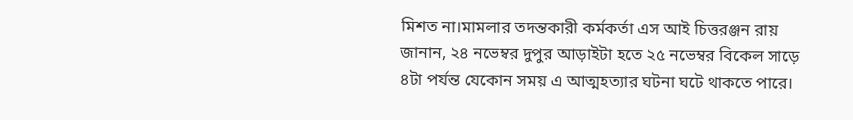মিশত না।মামলার তদন্তকারী কর্মকর্তা এস আই চিত্তরঞ্জন রায় জানান, ২৪ নভেম্বর দুপুর আড়াইটা হতে ২৫ নভেম্বর বিকেল সাড়ে ৪টা পর্যন্ত যেকোন সময় এ আত্মহত্যার ঘটনা ঘটে থাকতে পারে।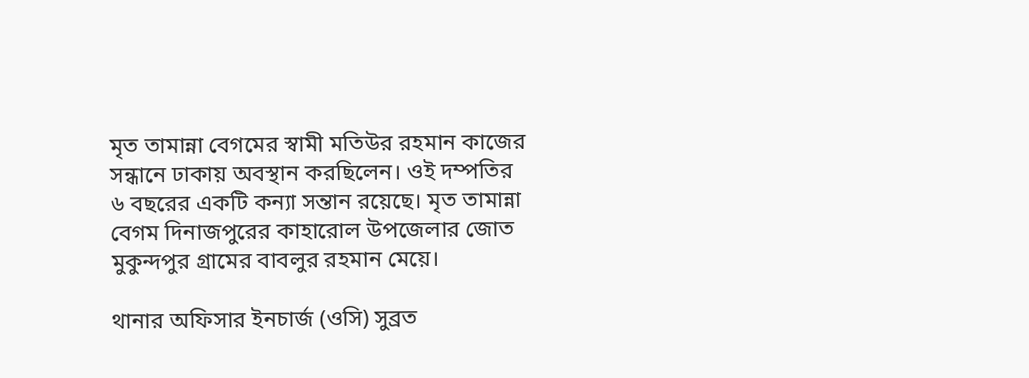মৃত তামান্না বেগমের স্বামী মতিউর রহমান কাজের সন্ধানে ঢাকায় অবস্থান করছিলেন। ওই দম্পতির ৬ বছরের একটি কন্যা সন্তান রয়েছে। মৃত তামান্না বেগম দিনাজপুরের কাহারোল উপজেলার জোত মুকুন্দপুর গ্রামের বাবলুর রহমান মেয়ে।

থানার অফিসার ইনচার্জ (ওসি) সুব্রত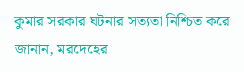কুমার সরকার ঘটনার সত্যতা নিশ্চিত করে জানান, মরদেহের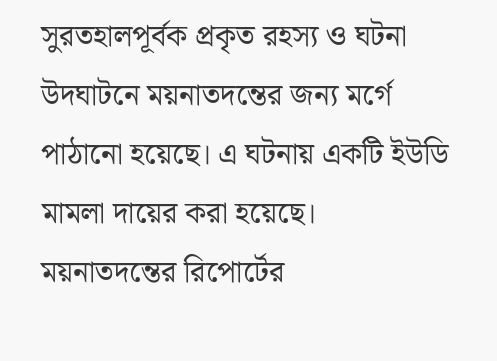সুরতহালপূর্বক প্রকৃত রহস্য ও ঘটনা উদঘাটনে ময়নাতদন্তের জন্য মর্গে পাঠানো হয়েছে। এ ঘটনায় একটি ইউডি মামলা দায়ের করা হয়েছে। ময়নাতদন্তের রিপোর্টের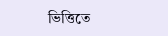ভিত্তিতে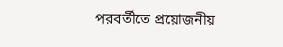পরবর্তীতে প্রয়োজনীয়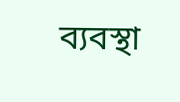ব্যবস্থা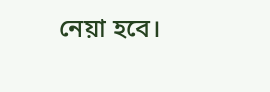নেয়া হবে।